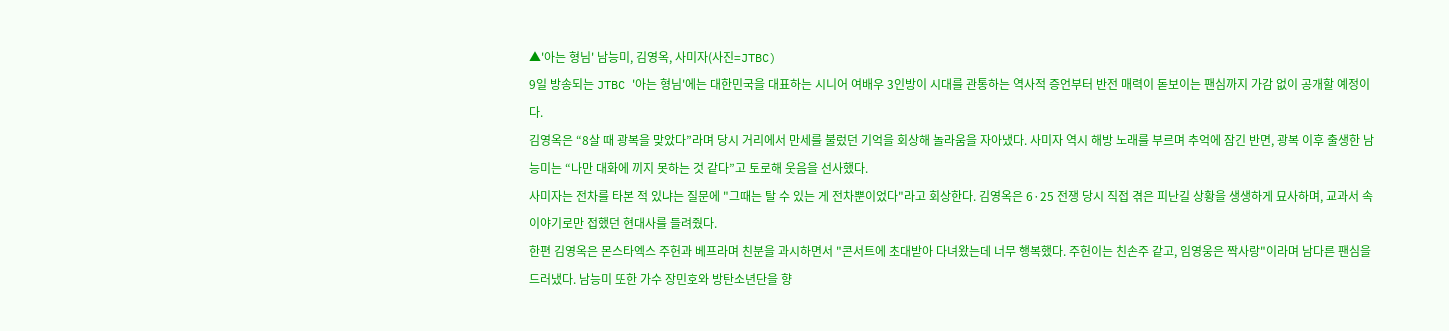▲'아는 형님' 남능미, 김영옥, 사미자(사진=JTBC)
9일 방송되는 JTBC '아는 형님'에는 대한민국을 대표하는 시니어 여배우 3인방이 시대를 관통하는 역사적 증언부터 반전 매력이 돋보이는 팬심까지 가감 없이 공개할 예정이다.
김영옥은 “8살 때 광복을 맞았다”라며 당시 거리에서 만세를 불렀던 기억을 회상해 놀라움을 자아냈다. 사미자 역시 해방 노래를 부르며 추억에 잠긴 반면, 광복 이후 출생한 남능미는 “나만 대화에 끼지 못하는 것 같다”고 토로해 웃음을 선사했다.
사미자는 전차를 타본 적 있냐는 질문에 "그때는 탈 수 있는 게 전차뿐이었다"라고 회상한다. 김영옥은 6·25 전쟁 당시 직접 겪은 피난길 상황을 생생하게 묘사하며, 교과서 속 이야기로만 접했던 현대사를 들려줬다.
한편 김영옥은 몬스타엑스 주헌과 베프라며 친분을 과시하면서 "콘서트에 초대받아 다녀왔는데 너무 행복했다. 주헌이는 친손주 같고, 임영웅은 짝사랑"이라며 남다른 팬심을 드러냈다. 남능미 또한 가수 장민호와 방탄소년단을 향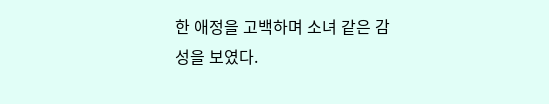한 애정을 고백하며 소녀 같은 감성을 보였다.